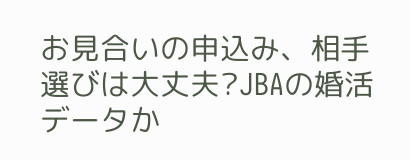お見合いの申込み、相手選びは大丈夫?JBAの婚活データか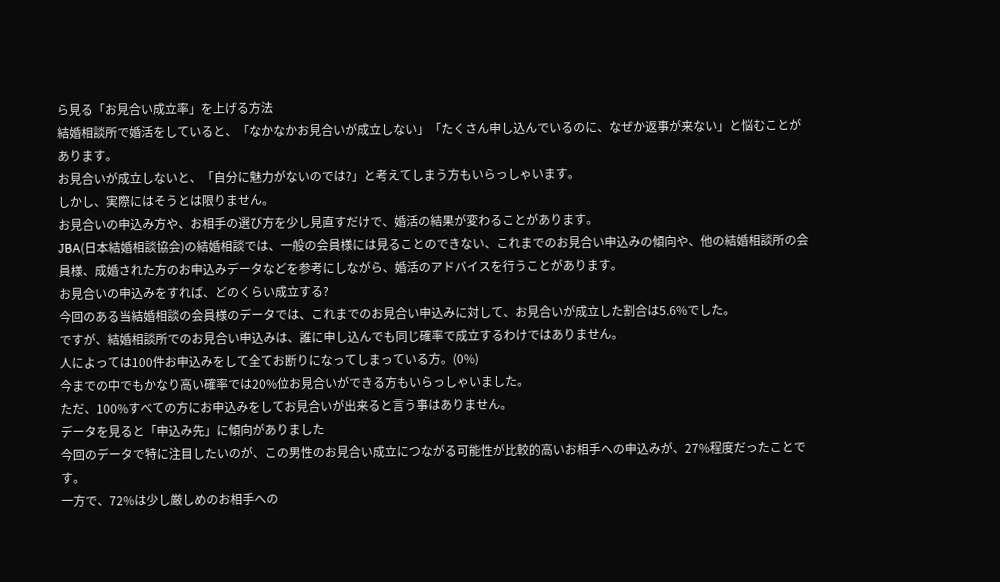ら見る「お見合い成立率」を上げる方法
結婚相談所で婚活をしていると、「なかなかお見合いが成立しない」「たくさん申し込んでいるのに、なぜか返事が来ない」と悩むことがあります。
お見合いが成立しないと、「自分に魅力がないのでは?」と考えてしまう方もいらっしゃいます。
しかし、実際にはそうとは限りません。
お見合いの申込み方や、お相手の選び方を少し見直すだけで、婚活の結果が変わることがあります。
JBA(日本結婚相談協会)の結婚相談では、一般の会員様には見ることのできない、これまでのお見合い申込みの傾向や、他の結婚相談所の会員様、成婚された方のお申込みデータなどを参考にしながら、婚活のアドバイスを行うことがあります。
お見合いの申込みをすれば、どのくらい成立する?
今回のある当結婚相談の会員様のデータでは、これまでのお見合い申込みに対して、お見合いが成立した割合は5.6%でした。
ですが、結婚相談所でのお見合い申込みは、誰に申し込んでも同じ確率で成立するわけではありません。
人によっては100件お申込みをして全てお断りになってしまっている方。(0%)
今までの中でもかなり高い確率では20%位お見合いができる方もいらっしゃいました。
ただ、100%すべての方にお申込みをしてお見合いが出来ると言う事はありません。
データを見ると「申込み先」に傾向がありました
今回のデータで特に注目したいのが、この男性のお見合い成立につながる可能性が比較的高いお相手への申込みが、27%程度だったことです。
一方で、72%は少し厳しめのお相手への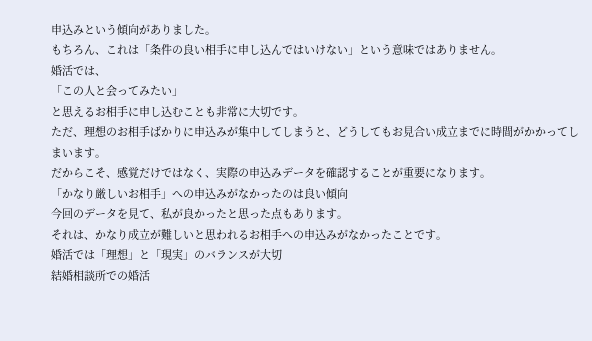申込みという傾向がありました。
もちろん、これは「条件の良い相手に申し込んではいけない」という意味ではありません。
婚活では、
「この人と会ってみたい」
と思えるお相手に申し込むことも非常に大切です。
ただ、理想のお相手ばかりに申込みが集中してしまうと、どうしてもお見合い成立までに時間がかかってしまいます。
だからこそ、感覚だけではなく、実際の申込みデータを確認することが重要になります。
「かなり厳しいお相手」への申込みがなかったのは良い傾向
今回のデータを見て、私が良かったと思った点もあります。
それは、かなり成立が難しいと思われるお相手への申込みがなかったことです。
婚活では「理想」と「現実」のバランスが大切
結婚相談所での婚活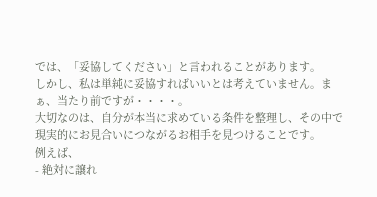では、「妥協してください」と言われることがあります。
しかし、私は単純に妥協すればいいとは考えていません。まぁ、当たり前ですが・・・・。
大切なのは、自分が本当に求めている条件を整理し、その中で現実的にお見合いにつながるお相手を見つけることです。
例えば、
- 絶対に譲れ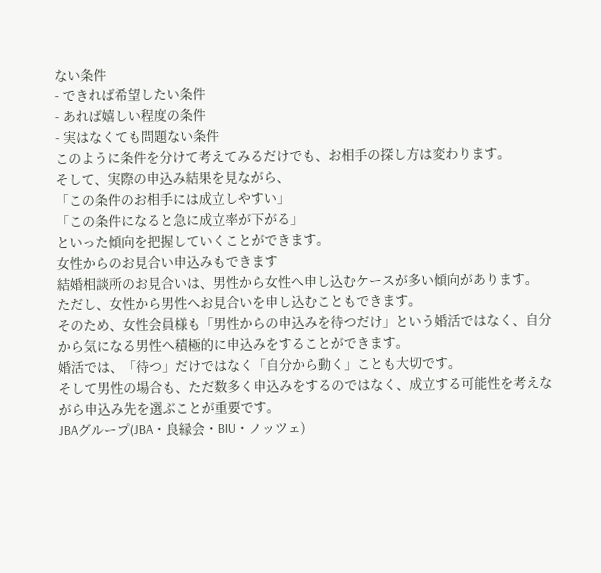ない条件
- できれば希望したい条件
- あれば嬉しい程度の条件
- 実はなくても問題ない条件
このように条件を分けて考えてみるだけでも、お相手の探し方は変わります。
そして、実際の申込み結果を見ながら、
「この条件のお相手には成立しやすい」
「この条件になると急に成立率が下がる」
といった傾向を把握していくことができます。
女性からのお見合い申込みもできます
結婚相談所のお見合いは、男性から女性へ申し込むケースが多い傾向があります。
ただし、女性から男性へお見合いを申し込むこともできます。
そのため、女性会員様も「男性からの申込みを待つだけ」という婚活ではなく、自分から気になる男性へ積極的に申込みをすることができます。
婚活では、「待つ」だけではなく「自分から動く」ことも大切です。
そして男性の場合も、ただ数多く申込みをするのではなく、成立する可能性を考えながら申込み先を選ぶことが重要です。
JBAグループ(JBA・良縁会・BIU・ノッツェ)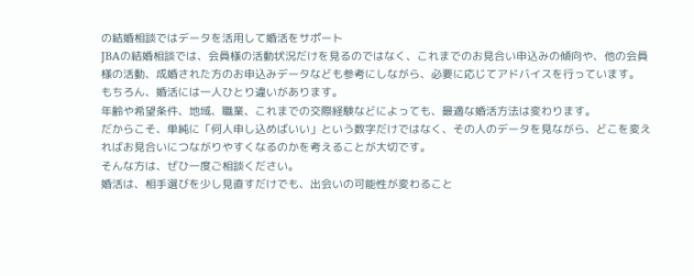の結婚相談ではデータを活用して婚活をサポート
JBAの結婚相談では、会員様の活動状況だけを見るのではなく、これまでのお見合い申込みの傾向や、他の会員様の活動、成婚された方のお申込みデータなども参考にしながら、必要に応じてアドバイスを行っています。
もちろん、婚活には一人ひとり違いがあります。
年齢や希望条件、地域、職業、これまでの交際経験などによっても、最適な婚活方法は変わります。
だからこそ、単純に「何人申し込めばいい」という数字だけではなく、その人のデータを見ながら、どこを変えればお見合いにつながりやすくなるのかを考えることが大切です。
そんな方は、ぜひ一度ご相談ください。
婚活は、相手選びを少し見直すだけでも、出会いの可能性が変わること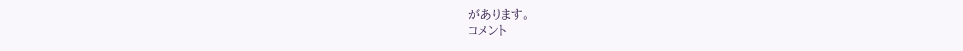があります。
コメント